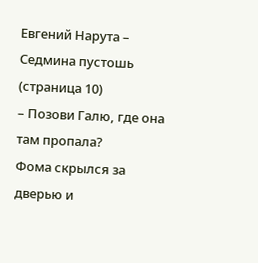Евгений Нарута – Седмина пустошь (страница 10)
– Позови Галю, где она там пропала?
Фома скрылся за дверью и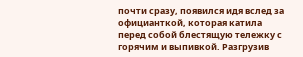почти сразу, появился идя вслед за официанткой, которая катила перед собой блестящую тележку с горячим и выпивкой. Разгрузив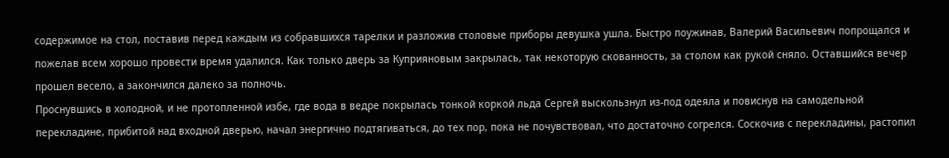содержимое на стол, поставив перед каждым из собравшихся тарелки и разложив столовые приборы девушка ушла. Быстро поужинав, Валерий Васильевич попрощался и пожелав всем хорошо провести время удалился. Как только дверь за Куприяновым закрылась, так некоторую скованность, за столом как рукой сняло. Оставшийся вечер прошел весело, а закончился далеко за полночь.
Проснувшись в холодной, и не протопленной избе, где вода в ведре покрылась тонкой коркой льда Сергей выскользнул из-под одеяла и повиснув на самодельной перекладине, прибитой над входной дверью, начал энергично подтягиваться, до тех пор, пока не почувствовал, что достаточно согрелся. Соскочив с перекладины, растопил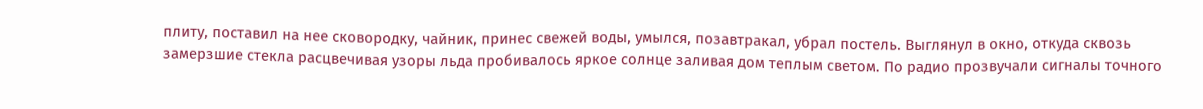плиту, поставил на нее сковородку, чайник, принес свежей воды, умылся, позавтракал, убрал постель. Выглянул в окно, откуда сквозь замерзшие стекла расцвечивая узоры льда пробивалось яркое солнце заливая дом теплым светом. По радио прозвучали сигналы точного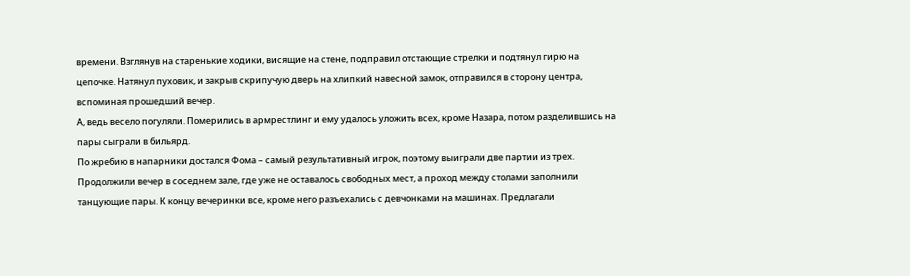времени. Взглянув на старенькие ходики, висящие на стене, подправил отстающие стрелки и подтянул гирю на цепочке. Натянул пуховик, и закрыв скрипучую дверь на хлипкий навесной замок, отправился в сторону центра, вспоминая прошедший вечер.
А, ведь весело погуляли. Померились в армрестлинг и ему удалось уложить всех, кроме Назара, потом разделившись на пары сыграли в бильярд.
По жребию в напарники достался Фома – самый результативный игрок, поэтому выиграли две партии из трех. Продолжили вечер в соседнем зале, где уже не оставалось свободных мест, а проход между столами заполнили танцующие пары. К концу вечеринки все, кроме него разъехались с девчонками на машинах. Предлагали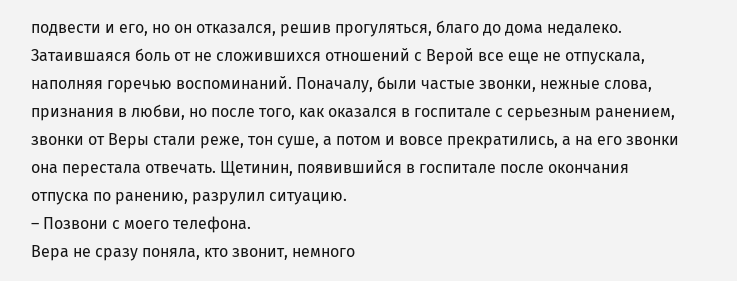подвести и его, но он отказался, решив прогуляться, благо до дома недалеко.
Затаившаяся боль от не сложившихся отношений с Верой все еще не отпускала, наполняя горечью воспоминаний. Поначалу, были частые звонки, нежные слова, признания в любви, но после того, как оказался в госпитале с серьезным ранением, звонки от Веры стали реже, тон суше, а потом и вовсе прекратились, а на его звонки она перестала отвечать. Щетинин, появившийся в госпитале после окончания отпуска по ранению, разрулил ситуацию.
– Позвони с моего телефона.
Вера не сразу поняла, кто звонит, немного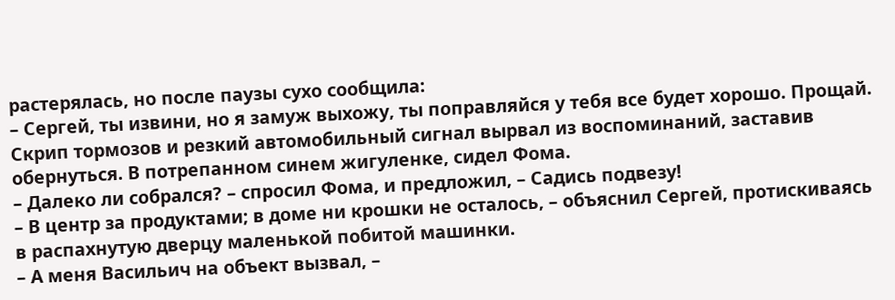растерялась, но после паузы сухо сообщила:
– Сергей, ты извини, но я замуж выхожу, ты поправляйся у тебя все будет хорошо. Прощай.
Скрип тормозов и резкий автомобильный сигнал вырвал из воспоминаний, заставив обернуться. В потрепанном синем жигуленке, сидел Фома.
– Далеко ли собрался? – спросил Фома, и предложил, – Садись подвезу!
– В центр за продуктами; в доме ни крошки не осталось, – объяснил Сергей, протискиваясь в распахнутую дверцу маленькой побитой машинки.
– А меня Васильич на объект вызвал, –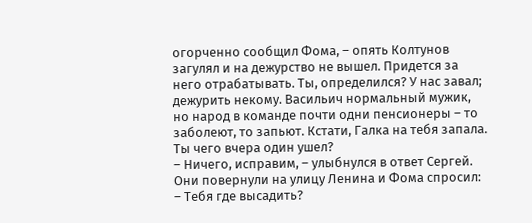огорченно сообщил Фома, – опять Колтунов загулял и на дежурство не вышел. Придется за него отрабатывать. Ты, определился? У нас завал; дежурить некому. Васильич нормальный мужик, но народ в команде почти одни пенсионеры – то заболеют, то запьют. Кстати, Галка на тебя запала. Ты чего вчера один ушел?
– Ничего, исправим, – улыбнулся в ответ Сергей.
Они повернули на улицу Ленина и Фома спросил:
– Тебя где высадить?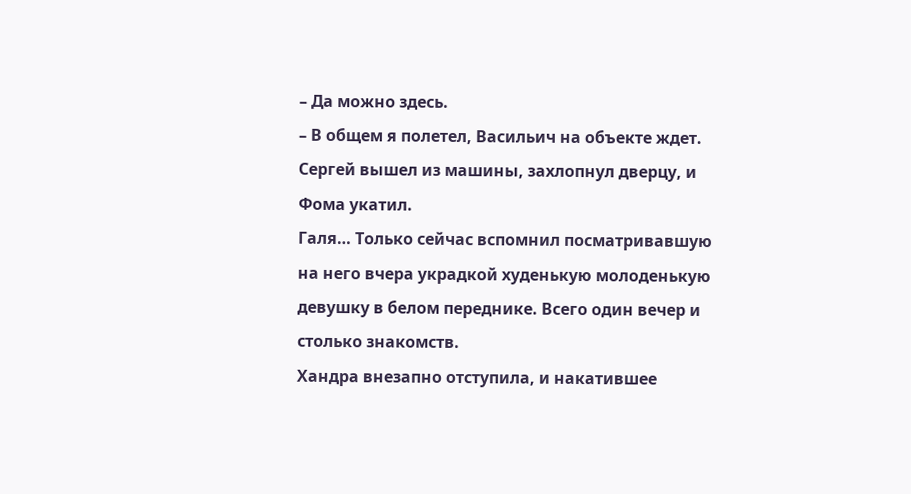– Да можно здесь.
– В общем я полетел, Васильич на объекте ждет.
Сергей вышел из машины, захлопнул дверцу, и Фома укатил.
Галя… Только сейчас вспомнил посматривавшую на него вчера украдкой худенькую молоденькую девушку в белом переднике. Всего один вечер и столько знакомств.
Хандра внезапно отступила, и накатившее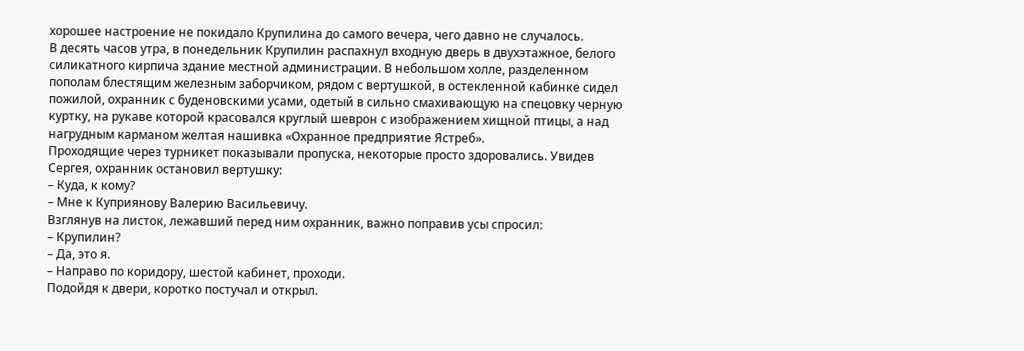хорошее настроение не покидало Крупилина до самого вечера, чего давно не случалось.
В десять часов утра, в понедельник Крупилин распахнул входную дверь в двухэтажное, белого силикатного кирпича здание местной администрации. В небольшом холле, разделенном пополам блестящим железным заборчиком, рядом с вертушкой, в остекленной кабинке сидел пожилой, охранник с буденовскими усами, одетый в сильно смахивающую на спецовку черную куртку, на рукаве которой красовался круглый шеврон с изображением хищной птицы, а над нагрудным карманом желтая нашивка «Охранное предприятие Ястреб».
Проходящие через турникет показывали пропуска, некоторые просто здоровались. Увидев Сергея, охранник остановил вертушку:
– Куда, к кому?
– Мне к Куприянову Валерию Васильевичу.
Взглянув на листок, лежавший перед ним охранник, важно поправив усы спросил:
– Крупилин?
– Да, это я.
– Направо по коридору, шестой кабинет, проходи.
Подойдя к двери, коротко постучал и открыл.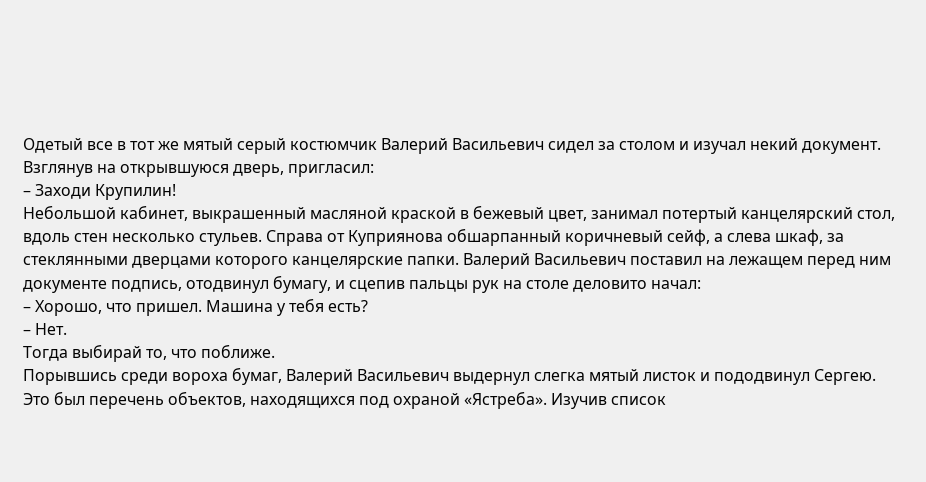Одетый все в тот же мятый серый костюмчик Валерий Васильевич сидел за столом и изучал некий документ. Взглянув на открывшуюся дверь, пригласил:
– Заходи Крупилин!
Небольшой кабинет, выкрашенный масляной краской в бежевый цвет, занимал потертый канцелярский стол, вдоль стен несколько стульев. Справа от Куприянова обшарпанный коричневый сейф, а слева шкаф, за стеклянными дверцами которого канцелярские папки. Валерий Васильевич поставил на лежащем перед ним документе подпись, отодвинул бумагу, и сцепив пальцы рук на столе деловито начал:
– Хорошо, что пришел. Машина у тебя есть?
– Нет.
Тогда выбирай то, что поближе.
Порывшись среди вороха бумаг, Валерий Васильевич выдернул слегка мятый листок и пододвинул Сергею.
Это был перечень объектов, находящихся под охраной «Ястреба». Изучив список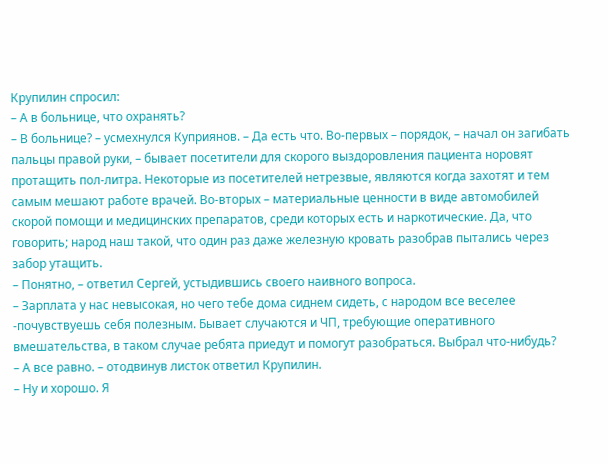Крупилин спросил:
– А в больнице, что охранять?
– В больнице? – усмехнулся Куприянов. – Да есть что. Во-первых – порядок, – начал он загибать пальцы правой руки, – бывает посетители для скорого выздоровления пациента норовят протащить пол-литра. Некоторые из посетителей нетрезвые, являются когда захотят и тем самым мешают работе врачей. Во-вторых – материальные ценности в виде автомобилей скорой помощи и медицинских препаратов, среди которых есть и наркотические. Да, что говорить; народ наш такой, что один раз даже железную кровать разобрав пытались через забор утащить.
– Понятно, – ответил Сергей, устыдившись своего наивного вопроса.
– Зарплата у нас невысокая, но чего тебе дома сиднем сидеть, с народом все веселее -почувствуешь себя полезным. Бывает случаются и ЧП, требующие оперативного вмешательства, в таком случае ребята приедут и помогут разобраться. Выбрал что-нибудь?
– А все равно. – отодвинув листок ответил Крупилин.
– Ну и хорошо. Я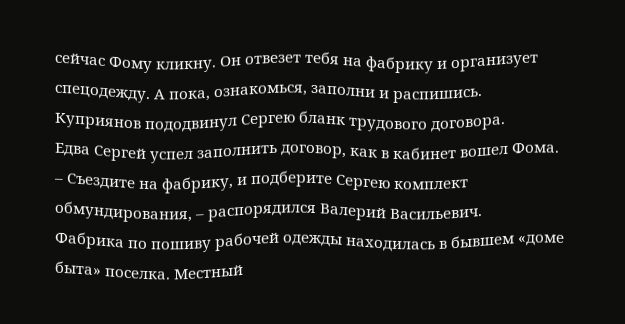сейчас Фому кликну. Он отвезет тебя на фабрику и организует спецодежду. А пока, ознакомься, заполни и распишись.
Куприянов пододвинул Сергею бланк трудового договора.
Едва Сергей успел заполнить договор, как в кабинет вошел Фома.
– Съездите на фабрику, и подберите Сергею комплект обмундирования, – распорядился Валерий Васильевич.
Фабрика по пошиву рабочей одежды находилась в бывшем «доме быта» поселка. Местный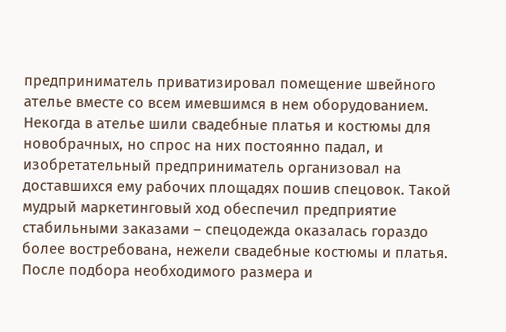предприниматель приватизировал помещение швейного ателье вместе со всем имевшимся в нем оборудованием. Некогда в ателье шили свадебные платья и костюмы для новобрачных, но спрос на них постоянно падал, и изобретательный предприниматель организовал на доставшихся ему рабочих площадях пошив спецовок. Такой мудрый маркетинговый ход обеспечил предприятие стабильными заказами – спецодежда оказалась гораздо более востребована, нежели свадебные костюмы и платья.
После подбора необходимого размера и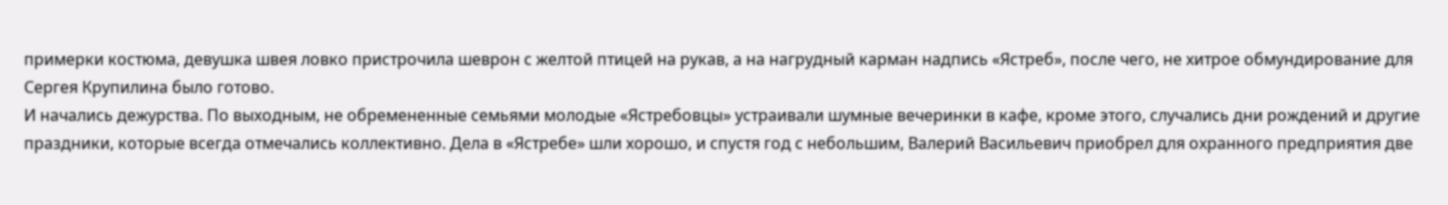примерки костюма, девушка швея ловко пристрочила шеврон с желтой птицей на рукав, а на нагрудный карман надпись «Ястреб», после чего, не хитрое обмундирование для Сергея Крупилина было готово.
И начались дежурства. По выходным, не обремененные семьями молодые «Ястребовцы» устраивали шумные вечеринки в кафе, кроме этого, случались дни рождений и другие праздники, которые всегда отмечались коллективно. Дела в «Ястребе» шли хорошо, и спустя год с небольшим, Валерий Васильевич приобрел для охранного предприятия две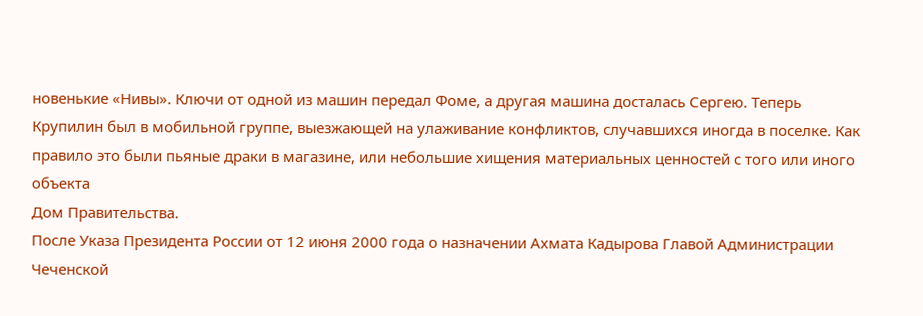новенькие «Нивы». Ключи от одной из машин передал Фоме, а другая машина досталась Сергею. Теперь Крупилин был в мобильной группе, выезжающей на улаживание конфликтов, случавшихся иногда в поселке. Как правило это были пьяные драки в магазине, или небольшие хищения материальных ценностей с того или иного объекта
Дом Правительства.
После Указа Президента России от 12 июня 2000 года о назначении Ахмата Кадырова Главой Администрации Чеченской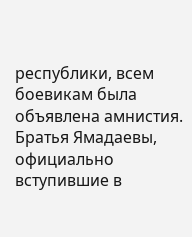республики, всем боевикам была объявлена амнистия. Братья Ямадаевы, официально вступившие в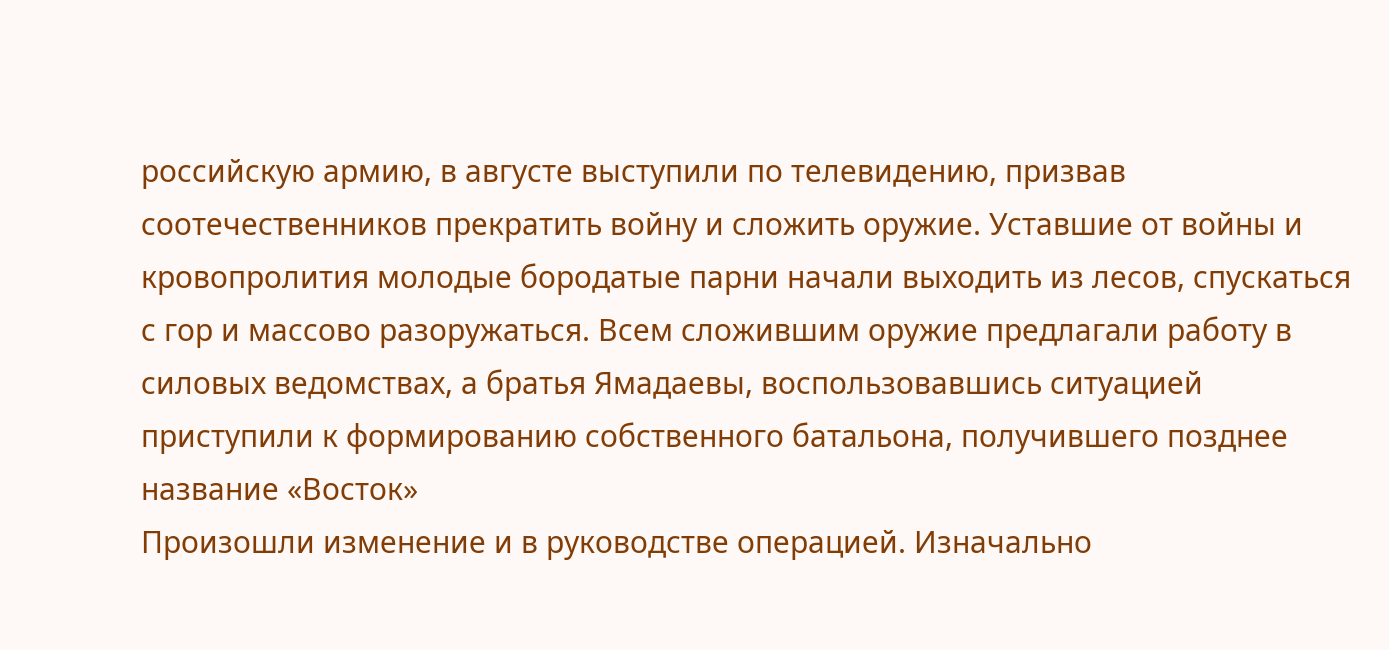российскую армию, в августе выступили по телевидению, призвав соотечественников прекратить войну и сложить оружие. Уставшие от войны и кровопролития молодые бородатые парни начали выходить из лесов, спускаться с гор и массово разоружаться. Всем сложившим оружие предлагали работу в силовых ведомствах, а братья Ямадаевы, воспользовавшись ситуацией приступили к формированию собственного батальона, получившего позднее название «Восток»
Произошли изменение и в руководстве операцией. Изначально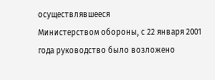осуществлявшееся
Министерством обороны, с 22 января 2001 года руководство было возложено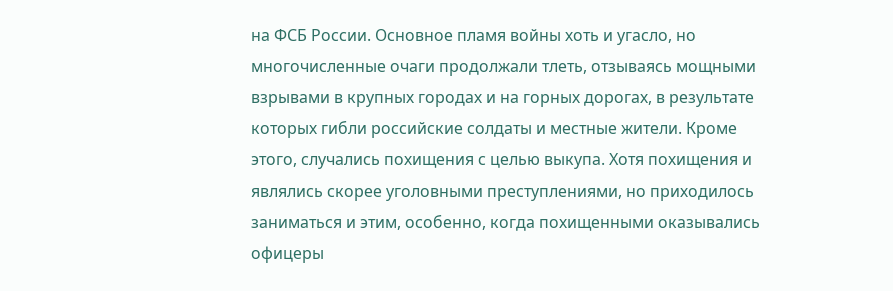на ФСБ России. Основное пламя войны хоть и угасло, но многочисленные очаги продолжали тлеть, отзываясь мощными взрывами в крупных городах и на горных дорогах, в результате которых гибли российские солдаты и местные жители. Кроме этого, случались похищения с целью выкупа. Хотя похищения и являлись скорее уголовными преступлениями, но приходилось заниматься и этим, особенно, когда похищенными оказывались офицеры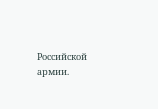Российской армии.